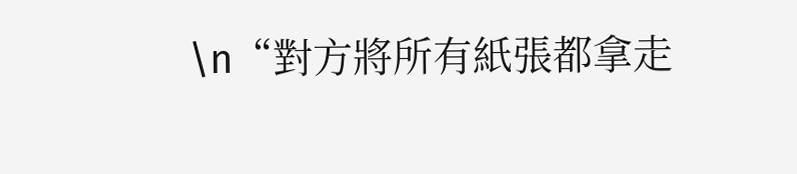\n“對方將所有紙張都拿走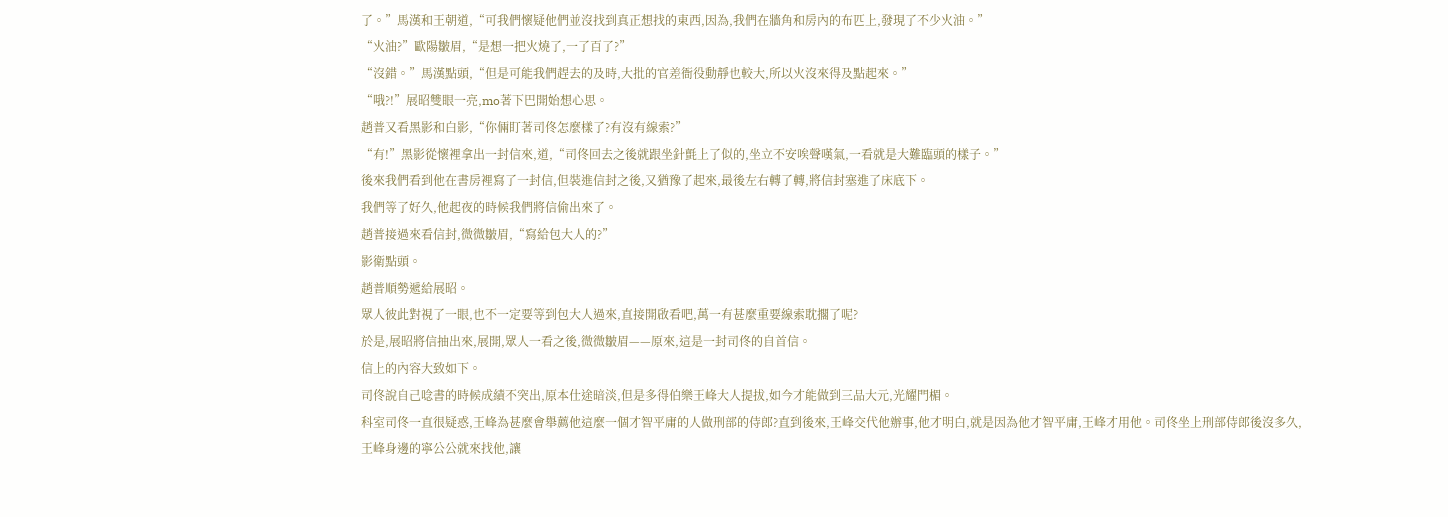了。”馬漢和王朝道,“可我們懷疑他們並沒找到真正想找的東西,因為,我們在牆角和房內的布匹上,發現了不少火油。”
“火油?”歐陽皺眉,“是想一把火燒了,一了百了?”
“沒錯。”馬漢點頭,“但是可能我們趕去的及時,大批的官差衙役動靜也較大,所以火沒來得及點起來。”
“哦?!”展昭雙眼一亮,mo著下巴開始想心思。
趙普又看黑影和白影,“你倆盯著司佟怎麼樣了?有沒有線索?”
“有!”黑影從懷裡拿出一封信來,道,“司佟回去之後就跟坐針氈上了似的,坐立不安唉聲嘆氣,一看就是大難臨頭的樣子。”
後來我們看到他在書房裡寫了一封信,但裝進信封之後,又猶豫了起來,最後左右轉了轉,將信封塞進了床底下。
我們等了好久,他起夜的時候我們將信偷出來了。
趙普接過來看信封,微微皺眉,“寫給包大人的?”
影衛點頭。
趙普順勢遞給展昭。
眾人彼此對視了一眼,也不一定要等到包大人過來,直接開啟看吧,萬一有甚麼重要線索耽擱了呢?
於是,展昭將信抽出來,展開,眾人一看之後,微微皺眉——原來,這是一封司佟的自首信。
信上的內容大致如下。
司佟說自己唸書的時候成績不突出,原本仕途暗淡,但是多得伯樂王峰大人提拔,如今才能做到三品大元,光耀門楣。
科室司佟一直很疑惑,王峰為甚麼會舉薦他這麼一個才智平庸的人做刑部的侍郎?直到後來,王峰交代他辦事,他才明白,就是因為他才智平庸,王峰才用他。司佟坐上刑部侍郎後沒多久,王峰身邊的寧公公就來找他,讓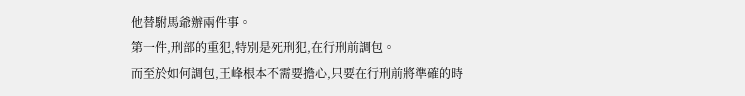他替駙馬爺辦兩件事。
第一件,刑部的重犯,特別是死刑犯,在行刑前調包。
而至於如何調包,王峰根本不需要擔心,只要在行刑前將準確的時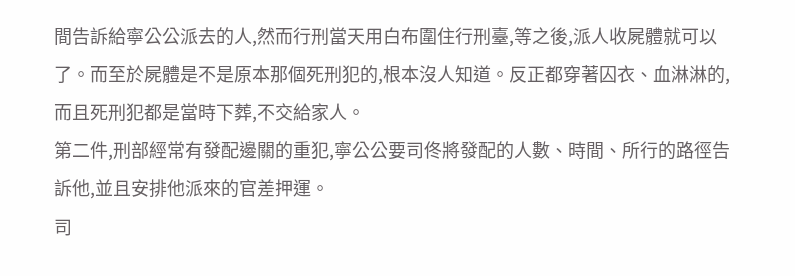間告訴給寧公公派去的人,然而行刑當天用白布圍住行刑臺,等之後,派人收屍體就可以了。而至於屍體是不是原本那個死刑犯的,根本沒人知道。反正都穿著囚衣、血淋淋的,而且死刑犯都是當時下葬,不交給家人。
第二件,刑部經常有發配邊關的重犯,寧公公要司佟將發配的人數、時間、所行的路徑告訴他,並且安排他派來的官差押運。
司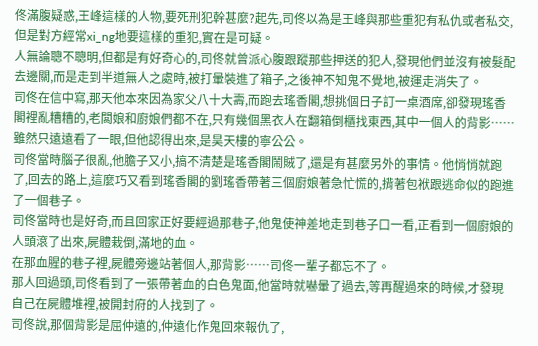佟滿腹疑惑,王峰這樣的人物,要死刑犯幹甚麼?起先,司佟以為是王峰與那些重犯有私仇或者私交,但是對方經常xi_ng地要這樣的重犯,實在是可疑。
人無論聰不聰明,但都是有好奇心的,司佟就曾派心腹跟蹤那些押送的犯人,發現他們並沒有被髮配去邊關,而是走到半道無人之處時,被打暈裝進了箱子,之後神不知鬼不覺地,被運走消失了。
司佟在信中寫,那天他本來因為家父八十大壽,而跑去瑤香閣,想挑個日子訂一桌酒席,卻發現瑤香閣裡亂糟糟的,老闆娘和廚娘們都不在,只有幾個黑衣人在翻箱倒櫃找東西,其中一個人的背影……雖然只遠遠看了一眼,但他認得出來,是昊天樓的寧公公。
司佟當時腦子很亂,他膽子又小,搞不清楚是瑤香閣鬧賊了,還是有甚麼另外的事情。他悄悄就跑了,回去的路上,這麼巧又看到瑤香閣的劉瑤香帶著三個廚娘著急忙慌的,揹著包袱跟逃命似的跑進了一個巷子。
司佟當時也是好奇,而且回家正好要經過那巷子,他鬼使神差地走到巷子口一看,正看到一個廚娘的人頭滾了出來,屍體栽倒,滿地的血。
在那血腥的巷子裡,屍體旁邊站著個人,那背影……司佟一輩子都忘不了。
那人回過頭,司佟看到了一張帶著血的白色鬼面,他當時就嚇暈了過去,等再醒過來的時候,才發現自己在屍體堆裡,被開封府的人找到了。
司佟說,那個背影是屈仲遠的,仲遠化作鬼回來報仇了,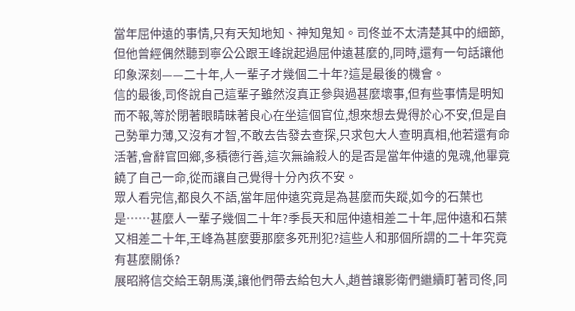當年屈仲遠的事情,只有天知地知、神知鬼知。司佟並不太清楚其中的細節,但他曾經偶然聽到寧公公跟王峰說起過屈仲遠甚麼的,同時,還有一句話讓他印象深刻——二十年,人一輩子才幾個二十年?這是最後的機會。
信的最後,司佟說自己這輩子雖然沒真正參與過甚麼壞事,但有些事情是明知而不報,等於閉著眼睛昧著良心在坐這個官位,想來想去覺得於心不安,但是自己勢單力薄,又沒有才智,不敢去告發去查探,只求包大人查明真相,他若還有命活著,會辭官回鄉,多積德行善,這次無論殺人的是否是當年仲遠的鬼魂,他畢竟饒了自己一命,從而讓自己覺得十分內疚不安。
眾人看完信,都良久不語,當年屈仲遠究竟是為甚麼而失蹤,如今的石葉也是……甚麼人一輩子幾個二十年?季長天和屈仲遠相差二十年,屈仲遠和石葉又相差二十年,王峰為甚麼要那麼多死刑犯?這些人和那個所謂的二十年究竟有甚麼關係?
展昭將信交給王朝馬漢,讓他們帶去給包大人,趙普讓影衛們繼續盯著司佟,同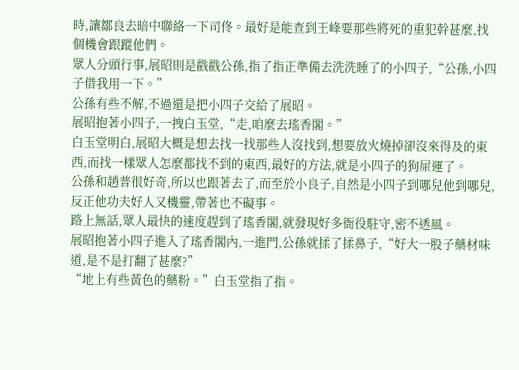時,讓鄒良去暗中聯絡一下司佟。最好是能查到王峰要那些將死的重犯幹甚麼,找個機會跟蹤他們。
眾人分頭行事,展昭則是戳戳公孫,指了指正準備去洗洗睡了的小四子,“公孫,小四子借我用一下。”
公孫有些不解,不過還是把小四子交給了展昭。
展昭抱著小四子,一拽白玉堂,“走,咱麼去瑤香閣。”
白玉堂明白,展昭大概是想去找一找那些人沒找到,想要放火燒掉卻沒來得及的東西,而找一樣眾人怎麼都找不到的東西,最好的方法,就是小四子的狗屎運了。
公孫和趙普很好奇,所以也跟著去了,而至於小良子,自然是小四子到哪兒他到哪兒,反正他功夫好人又機靈,帶著也不礙事。
路上無話,眾人最快的速度趕到了瑤香閣,就發現好多衙役駐守,密不透風。
展昭抱著小四子進入了瑤香閣內,一進門,公孫就揉了揉鼻子,“好大一股子藥材味道,是不是打翻了甚麼?”
“地上有些黃色的藥粉。”白玉堂指了指。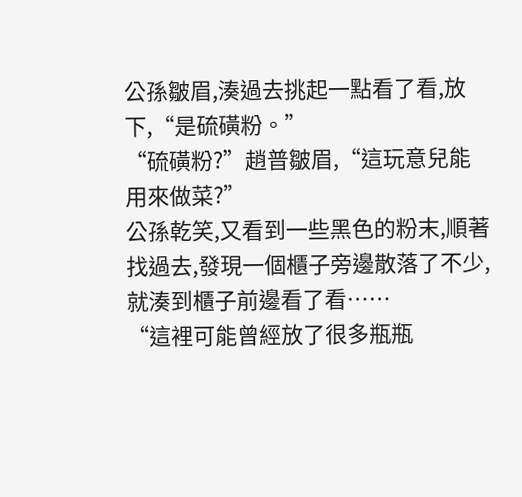公孫皺眉,湊過去挑起一點看了看,放下,“是硫磺粉。”
“硫磺粉?”趙普皺眉,“這玩意兒能用來做菜?”
公孫乾笑,又看到一些黑色的粉末,順著找過去,發現一個櫃子旁邊散落了不少,就湊到櫃子前邊看了看……
“這裡可能曾經放了很多瓶瓶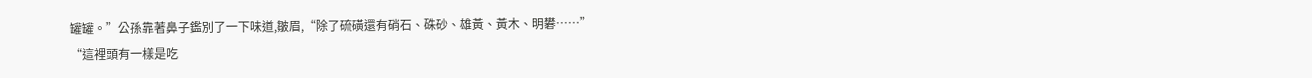罐罐。”公孫靠著鼻子鑑別了一下味道,皺眉,“除了硫磺還有硝石、硃砂、雄黃、黃木、明礬……”
“這裡頭有一樣是吃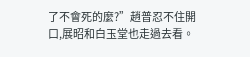了不會死的麼?”趙普忍不住開口,展昭和白玉堂也走過去看。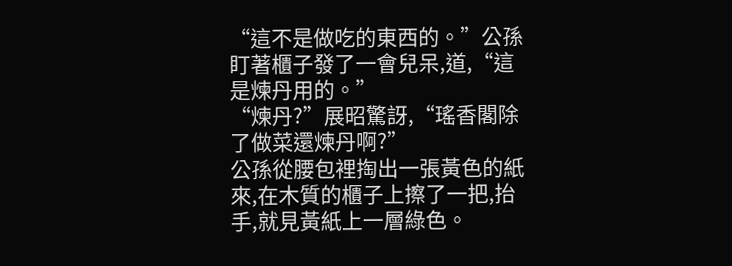“這不是做吃的東西的。”公孫盯著櫃子發了一會兒呆,道,“這是煉丹用的。”
“煉丹?”展昭驚訝,“瑤香閣除了做菜還煉丹啊?”
公孫從腰包裡掏出一張黃色的紙來,在木質的櫃子上擦了一把,抬手,就見黃紙上一層綠色。